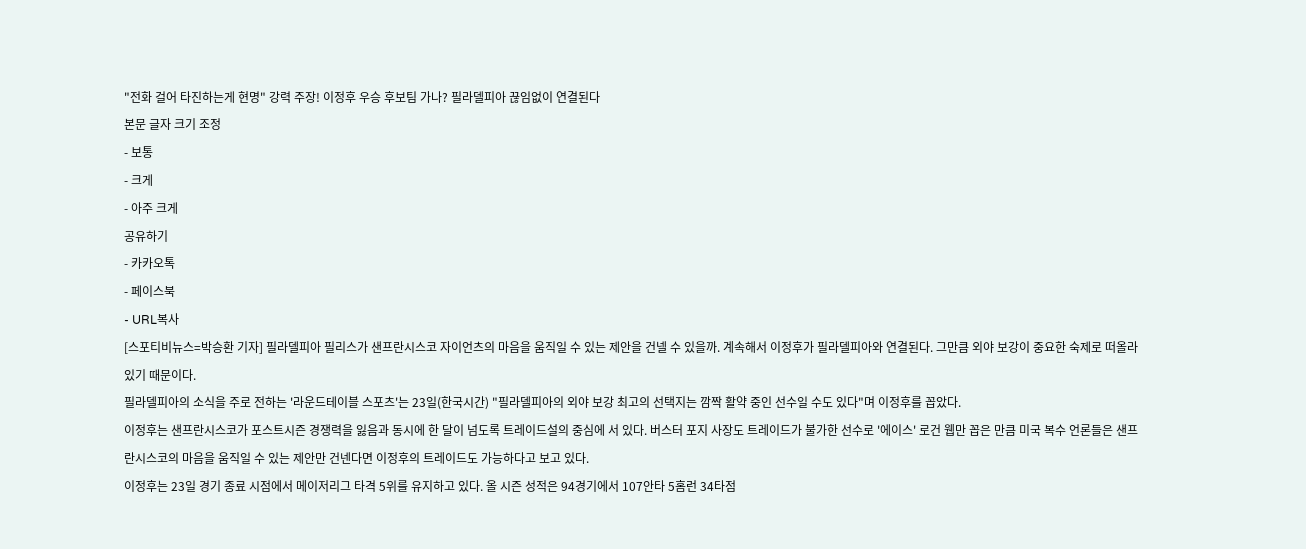"전화 걸어 타진하는게 현명" 강력 주장! 이정후 우승 후보팀 가나? 필라델피아 끊임없이 연결된다
본문 글자 크기 조정
- 보통
- 크게
- 아주 크게
공유하기
- 카카오톡
- 페이스북
- URL복사
[스포티비뉴스=박승환 기자] 필라델피아 필리스가 샌프란시스코 자이언츠의 마음을 움직일 수 있는 제안을 건넬 수 있을까. 계속해서 이정후가 필라델피아와 연결된다. 그만큼 외야 보강이 중요한 숙제로 떠올라 있기 때문이다.
필라델피아의 소식을 주로 전하는 '라운드테이블 스포츠'는 23일(한국시간) "필라델피아의 외야 보강 최고의 선택지는 깜짝 활약 중인 선수일 수도 있다"며 이정후를 꼽았다.
이정후는 샌프란시스코가 포스트시즌 경쟁력을 잃음과 동시에 한 달이 넘도록 트레이드설의 중심에 서 있다. 버스터 포지 사장도 트레이드가 불가한 선수로 '에이스' 로건 웹만 꼽은 만큼 미국 복수 언론들은 샌프란시스코의 마음을 움직일 수 있는 제안만 건넨다면 이정후의 트레이드도 가능하다고 보고 있다.
이정후는 23일 경기 종료 시점에서 메이저리그 타격 5위를 유지하고 있다. 올 시즌 성적은 94경기에서 107안타 5홈런 34타점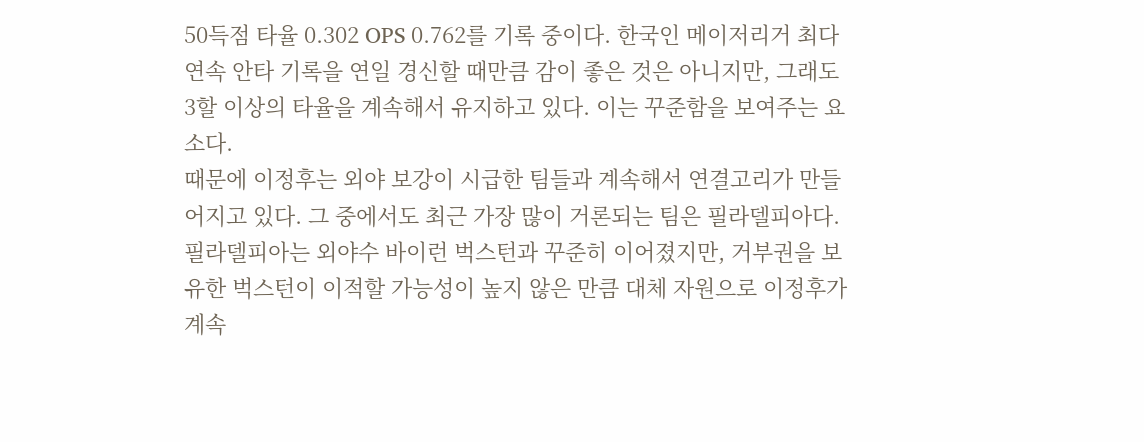50득점 타율 0.302 OPS 0.762를 기록 중이다. 한국인 메이저리거 최다 연속 안타 기록을 연일 경신할 때만큼 감이 좋은 것은 아니지만, 그래도 3할 이상의 타율을 계속해서 유지하고 있다. 이는 꾸준함을 보여주는 요소다.
때문에 이정후는 외야 보강이 시급한 팀들과 계속해서 연결고리가 만들어지고 있다. 그 중에서도 최근 가장 많이 거론되는 팀은 필라델피아다. 필라델피아는 외야수 바이런 벅스턴과 꾸준히 이어졌지만, 거부권을 보유한 벅스턴이 이적할 가능성이 높지 않은 만큼 대체 자원으로 이정후가 계속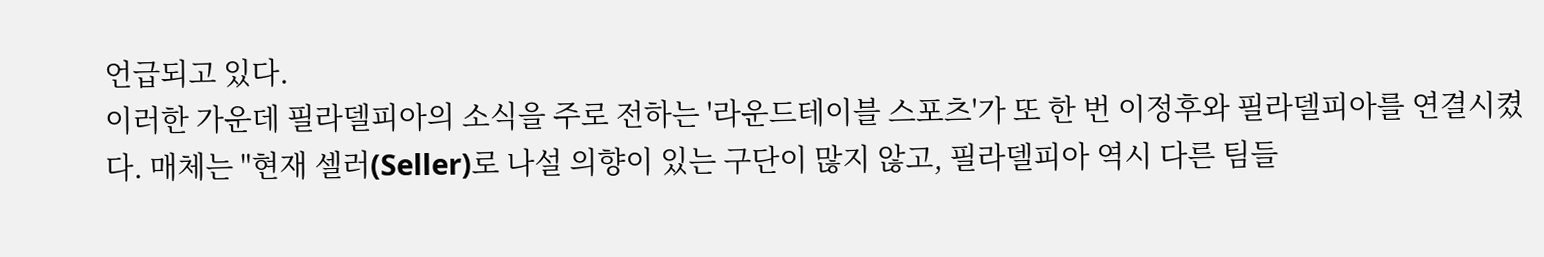언급되고 있다.
이러한 가운데 필라델피아의 소식을 주로 전하는 '라운드테이블 스포츠'가 또 한 번 이정후와 필라델피아를 연결시켰다. 매체는 "현재 셀러(Seller)로 나설 의향이 있는 구단이 많지 않고, 필라델피아 역시 다른 팀들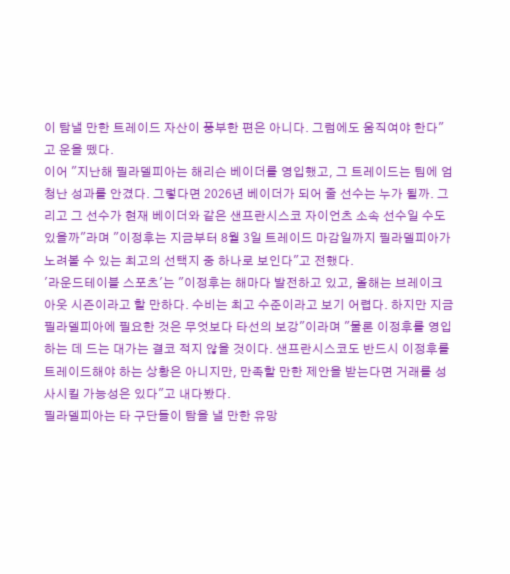이 탐낼 만한 트레이드 자산이 풍부한 편은 아니다. 그럼에도 움직여야 한다"고 운을 뗐다.
이어 "지난해 필라델피아는 해리슨 베이더를 영입했고, 그 트레이드는 팀에 엄청난 성과를 안겼다. 그렇다면 2026년 베이더가 되어 줄 선수는 누가 될까. 그리고 그 선수가 현재 베이더와 같은 샌프란시스코 자이언츠 소속 선수일 수도 있을까"라며 "이정후는 지금부터 8월 3일 트레이드 마감일까지 필라델피아가 노려볼 수 있는 최고의 선택지 중 하나로 보인다"고 전했다.
'라운드테이블 스포츠'는 "이정후는 해마다 발전하고 있고, 올해는 브레이크아웃 시즌이라고 할 만하다. 수비는 최고 수준이라고 보기 어렵다. 하지만 지금 필라델피아에 필요한 것은 무엇보다 타선의 보강"이라며 "물론 이정후를 영입하는 데 드는 대가는 결코 적지 않을 것이다. 샌프란시스코도 반드시 이정후를 트레이드해야 하는 상황은 아니지만, 만족할 만한 제안을 받는다면 거래를 성사시킬 가능성은 있다"고 내다봤다.
필라델피아는 타 구단들이 탐을 낼 만한 유망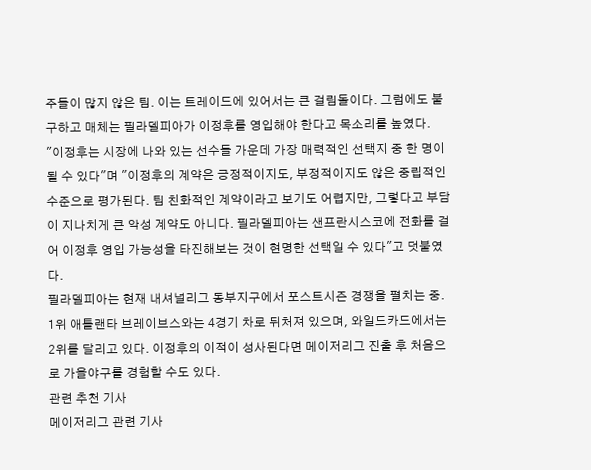주들이 많지 않은 팀. 이는 트레이드에 있어서는 큰 걸림돌이다. 그럼에도 불구하고 매체는 필라델피아가 이정후를 영입해야 한다고 목소리를 높였다.
"이정후는 시장에 나와 있는 선수들 가운데 가장 매력적인 선택지 중 한 명이 될 수 있다"며 "이정후의 계약은 긍정적이지도, 부정적이지도 않은 중립적인 수준으로 평가된다. 팀 친화적인 계약이라고 보기도 어렵지만, 그렇다고 부담이 지나치게 큰 악성 계약도 아니다. 필라델피아는 샌프란시스코에 전화를 걸어 이정후 영입 가능성을 타진해보는 것이 현명한 선택일 수 있다"고 덧붙였다.
필라델피아는 현재 내셔널리그 동부지구에서 포스트시즌 경쟁을 펼치는 중. 1위 애틀랜타 브레이브스와는 4경기 차로 뒤처져 있으며, 와일드카드에서는 2위를 달리고 있다. 이정후의 이적이 성사된다면 메이저리그 진출 후 처음으로 가을야구를 경험할 수도 있다.
관련 추천 기사
메이저리그 관련 기사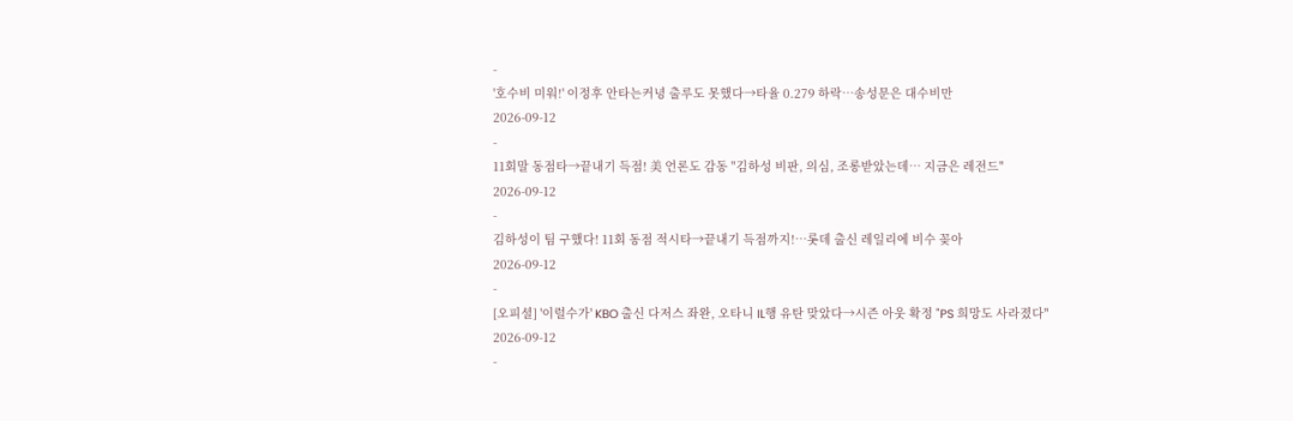-
'호수비 미워!' 이정후 안타는커녕 출루도 못했다→타율 0.279 하락…송성문은 대수비만
2026-09-12
-
11회말 동점타→끝내기 득점! 美 언론도 감동 "김하성 비판, 의심, 조롱받았는데… 지금은 레전드"
2026-09-12
-
김하성이 팀 구했다! 11회 동점 적시타→끝내기 득점까지!…롯데 출신 레일리에 비수 꽂아
2026-09-12
-
[오피셜] '이럴수가' KBO 출신 다저스 좌완, 오타니 IL행 유탄 맞았다→시즌 아웃 확정 "PS 희망도 사라졌다"
2026-09-12
-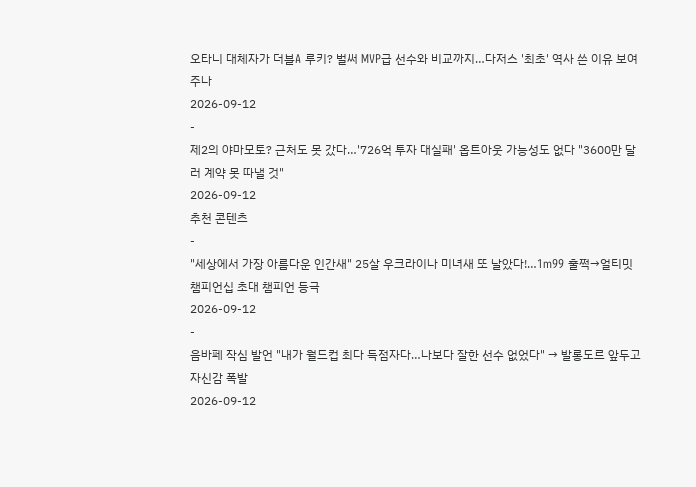오타니 대체자가 더블A 루키? 벌써 MVP급 선수와 비교까지…다저스 '최초' 역사 쓴 이유 보여주나
2026-09-12
-
제2의 야마모토? 근처도 못 갔다…'726억 투자 대실패' 옵트아웃 가능성도 없다 "3600만 달러 계약 못 따낼 것"
2026-09-12
추천 콘텐츠
-
"세상에서 가장 아름다운 인간새" 25살 우크라이나 미녀새 또 날았다!…1m99 훌쩍→얼티밋 챔피언십 초대 챔피언 등극
2026-09-12
-
음바페 작심 발언 "내가 월드컵 최다 득점자다…나보다 잘한 선수 없었다" → 발롱도르 앞두고 자신감 폭발
2026-09-12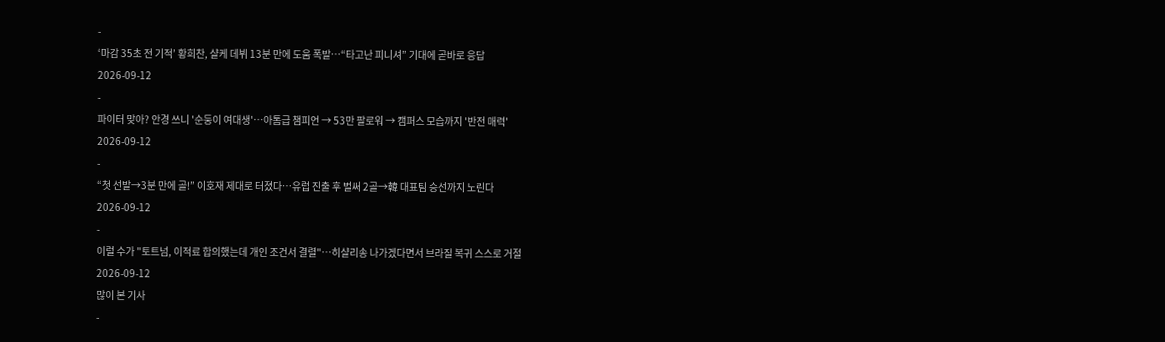-
‘마감 35초 전 기적’ 황희찬, 샬케 데뷔 13분 만에 도움 폭발…“타고난 피니셔” 기대에 곧바로 응답
2026-09-12
-
파이터 맞아? 안경 쓰니 '순둥이 여대생'…아톰급 챔피언 → 53만 팔로워 → 캠퍼스 모습까지 '반전 매력'
2026-09-12
-
“첫 선발→3분 만에 골!” 이호재 제대로 터졌다…유럽 진출 후 벌써 2골→韓 대표팀 승선까지 노린다
2026-09-12
-
이럴 수가 "토트넘, 이적료 합의했는데 개인 조건서 결렬"…히샬리송 나가겠다면서 브라질 복귀 스스로 거절
2026-09-12
많이 본 기사
-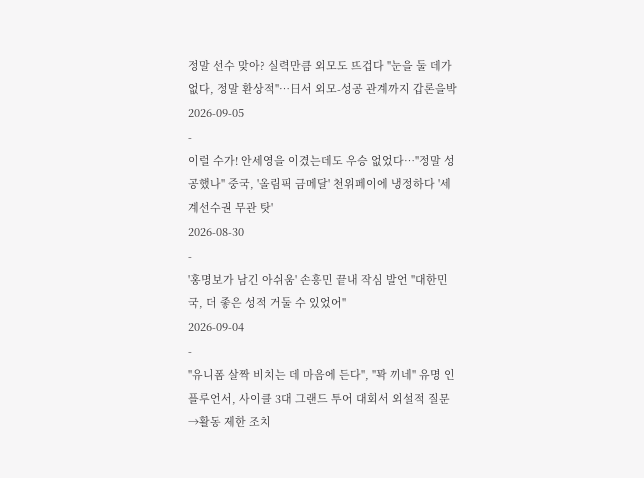정말 선수 맞아? 실력만큼 외모도 뜨겁다 "눈을 둘 데가 없다, 정말 환상적"…日서 외모-성공 관계까지 갑론을박
2026-09-05
-
이럴 수가! 안세영을 이겼는데도 우승 없었다…"정말 성공했나" 중국, '올림픽 금메달' 천위페이에 냉정하다 '세계선수권 무관 탓'
2026-08-30
-
'홍명보가 남긴 아쉬움' 손흥민 끝내 작심 발언 "대한민국, 더 좋은 성적 거둘 수 있었어"
2026-09-04
-
"유니폼 살짝 비치는 데 마음에 든다", "꽉 끼네" 유명 인플루언서, 사이클 3대 그랜드 투어 대회서 외설적 질문→활동 제한 조치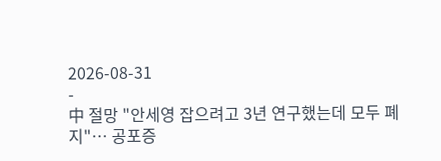2026-08-31
-
中 절망 "안세영 잡으려고 3년 연구했는데 모두 폐지"… 공포증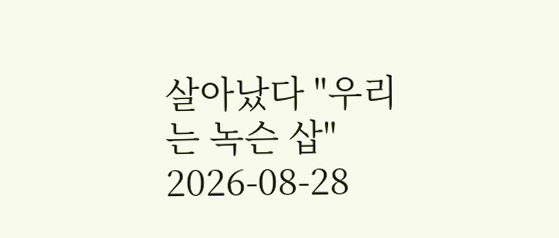살아났다 "우리는 녹슨 삽"
2026-08-28